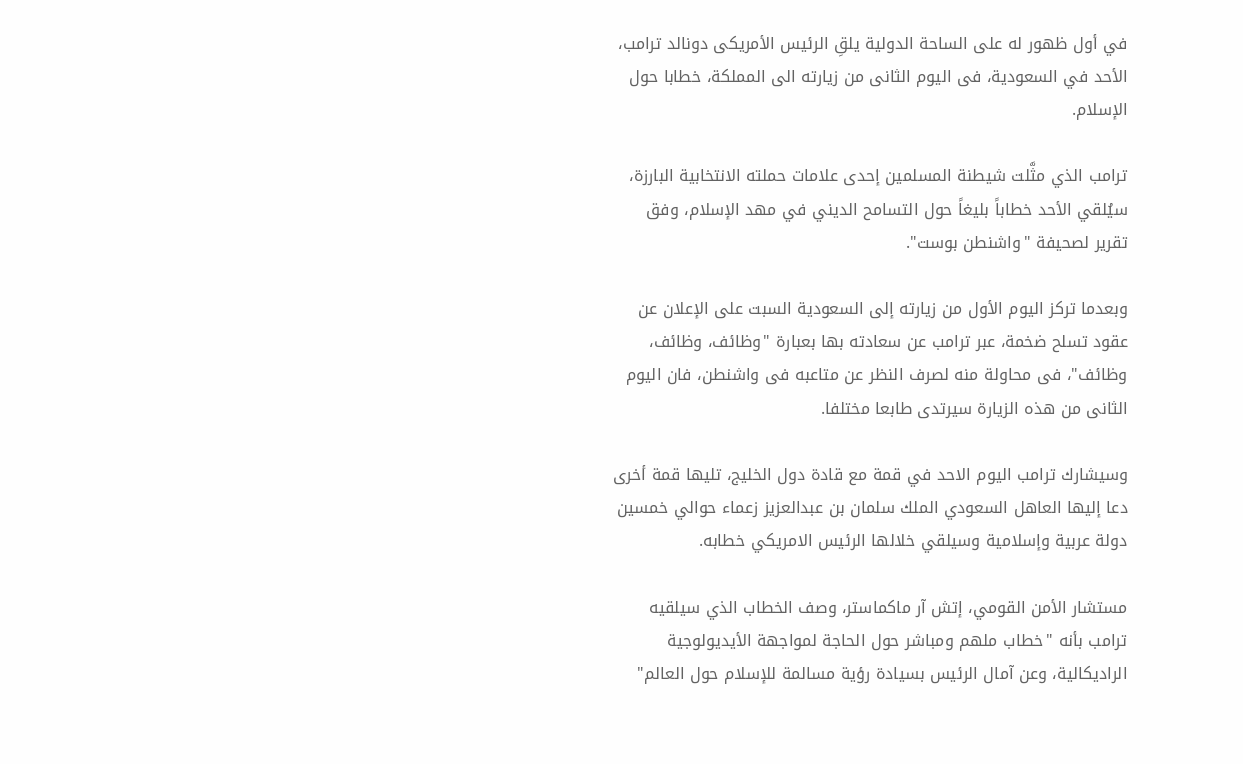في أول ظهور له على الساحة الدولية يلقِ الرئيس الأمريكى دونالد ترامب، الأحد في السعودية، فى اليوم الثانى من زيارته الى المملكة، خطابا حول الإسلام.

ترامب الذي مثَّلت شيطنة المسلمين إحدى علامات حملته الانتخابية البارزة، سيُلقي الأحد خطاباً بليغاً حول التسامح الديني في مهد الإسلام، وفق تقرير لصحيفة "واشنطن بوست".

وبعدما تركز اليوم الأول من زيارته إلى السعودية السبت على الإعلان عن عقود تسلح ضخمة، عبر ترامب عن سعادته بها بعبارة "وظائف، وظائف، وظائف"، فى محاولة منه لصرف النظر عن متاعبه فى واشنطن، فان اليوم الثانى من هذه الزيارة سيرتدى طابعا مختلفا.

وسيشارك ترامب اليوم الاحد في قمة مع قادة دول الخليج، تليها قمة أخرى دعا إليها العاهل السعودي الملك سلمان بن عبدالعزيز زعماء حوالي خمسين دولة عربية وإسلامية وسيلقي خلالها الرئيس الامريكي خطابه.

مستشار الأمن القومي، إتش آر ماكماستر، وصف الخطاب الذي سيلقيه ترامب بأنه "خطاب ملهم ومباشر حول الحاجة لمواجهة الأيديولوجية الراديكالية، وعن آمال الرئيس بسيادة رؤية مسالمة للإسلام حول العالم"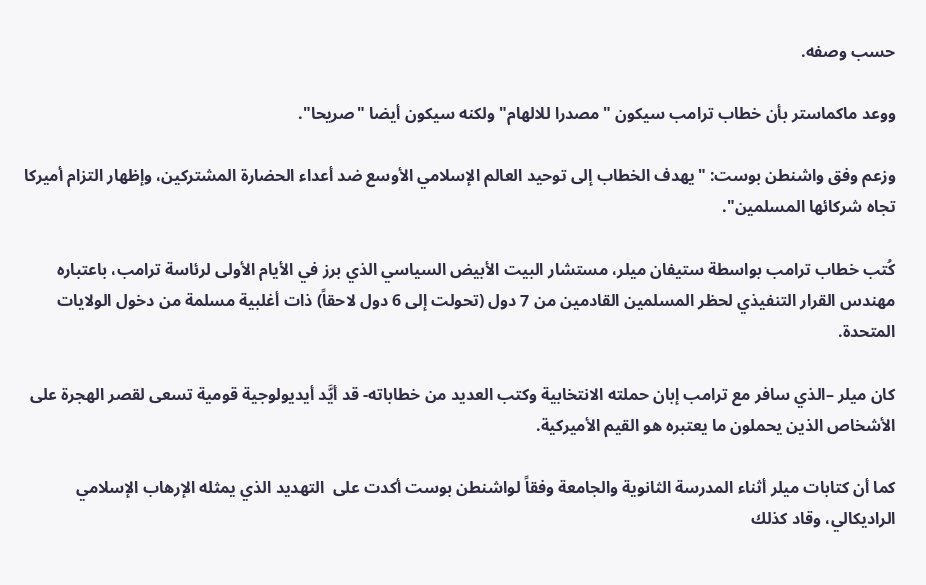حسب وصفه.

ووعد ماكماستر بأن خطاب ترامب سيكون "مصدرا للالهام" ولكنه سيكون أيضا "صريحا".

وزعم وفق واشنطن بوست: "يهدف الخطاب إلى توحيد العالم الإسلامي الأوسع ضد أعداء الحضارة المشتركين، وإظهار التزام أميركا تجاه شركائها المسلمين".

كُتب خطاب ترامب بواسطة ستيفان ميلر، مستشار البيت الأبيض السياسي الذي برز في الأيام الأولى لرئاسة ترامب، باعتباره مهندس القرار التنفيذي لحظر المسلمين القادمين من 7 دول (تحولت إلى 6 دول لاحقاً) ذات أغلبية مسلمة من دخول الولايات المتحدة.

كان ميلر –الذي سافر مع ترامب إبان حملته الانتخابية وكتب العديد من خطاباته- قد أيَّد أيديولوجية قومية تسعى لقصر الهجرة على الأشخاص الذين يحملون ما يعتبره هو القيم الأميركية.

كما أن كتابات ميلر أثناء المدرسة الثانوية والجامعة وفقاً لواشنطن بوست أكدت على  التهديد الذي يمثله الإرهاب الإسلامي الراديكالي، وقاد كذلك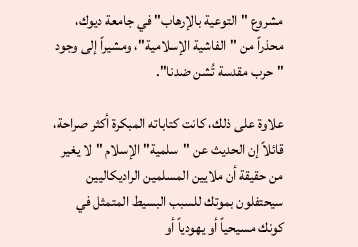مشروع "التوعية بالإرهاب" في جامعة ديوك، محذراً من "الفاشية الإسلامية"، ومشيراً إلى وجود "حرب مقدسة تُشن ضدنا".

علاوة على ذلك، كانت كتاباته المبكرة أكثر صراحة، قائلاً إن الحديث عن "سلمية" الإسلام "لا يغير من حقيقة أن ملايين المسلمين الراديكاليين سيحتفلون بموتك للسبب البسيط المتمثل في كونك مسيحياً أو يهودياً أو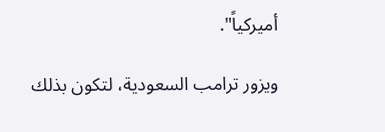أميركياً".

ويزور ترامب السعودية، لتكون بذلك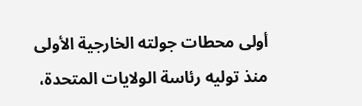أولى محطات جولته الخارجية الأولى منذ توليه رئاسة الولايات المتحدة،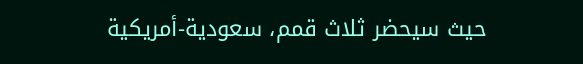حيث سيحضر ثلاث قمم، سعودية-أمريكية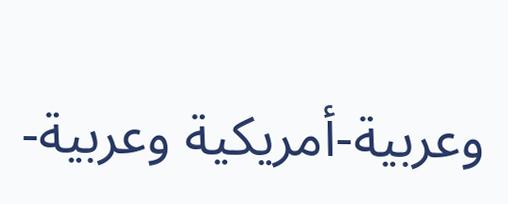وعربية-أمريكية وعربية-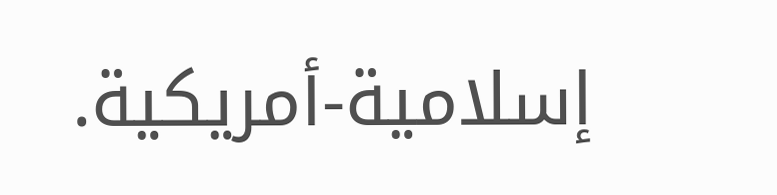إسلامية-أمريكية.